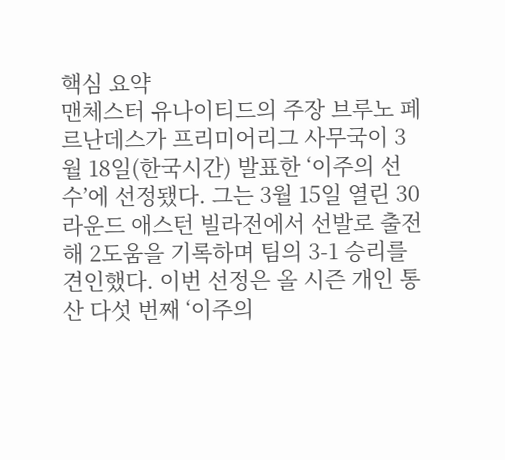핵심 요약
맨체스터 유나이티드의 주장 브루노 페르난데스가 프리미어리그 사무국이 3월 18일(한국시간) 발표한 ‘이주의 선수’에 선정됐다. 그는 3월 15일 열린 30라운드 애스턴 빌라전에서 선발로 출전해 2도움을 기록하며 팀의 3-1 승리를 견인했다. 이번 선정은 올 시즌 개인 통산 다섯 번째 ‘이주의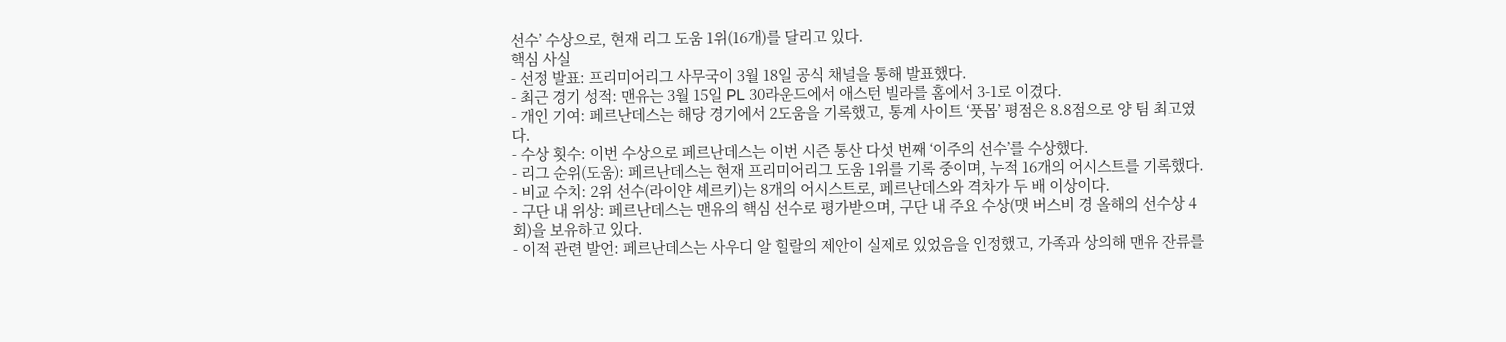선수’ 수상으로, 현재 리그 도움 1위(16개)를 달리고 있다.
핵심 사실
- 선정 발표: 프리미어리그 사무국이 3월 18일 공식 채널을 통해 발표했다.
- 최근 경기 성적: 맨유는 3월 15일 PL 30라운드에서 애스턴 빌라를 홈에서 3-1로 이겼다.
- 개인 기여: 페르난데스는 해당 경기에서 2도움을 기록했고, 통계 사이트 ‘풋몹’ 평점은 8.8점으로 양 팀 최고였다.
- 수상 횟수: 이번 수상으로 페르난데스는 이번 시즌 통산 다섯 번째 ‘이주의 선수’를 수상했다.
- 리그 순위(도움): 페르난데스는 현재 프리미어리그 도움 1위를 기록 중이며, 누적 16개의 어시스트를 기록했다.
- 비교 수치: 2위 선수(라이얀 셰르키)는 8개의 어시스트로, 페르난데스와 격차가 두 배 이상이다.
- 구단 내 위상: 페르난데스는 맨유의 핵심 선수로 평가받으며, 구단 내 주요 수상(맷 버스비 경 올해의 선수상 4회)을 보유하고 있다.
- 이적 관련 발언: 페르난데스는 사우디 알 힐랄의 제안이 실제로 있었음을 인정했고, 가족과 상의해 맨유 잔류를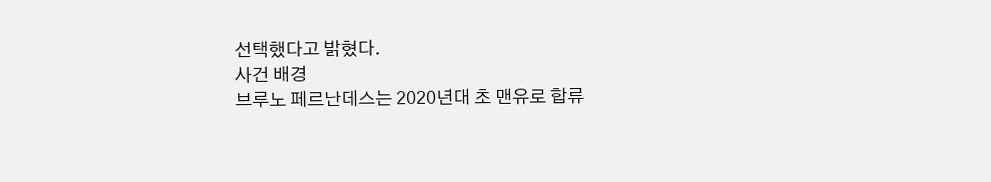선택했다고 밝혔다.
사건 배경
브루노 페르난데스는 2020년대 초 맨유로 합류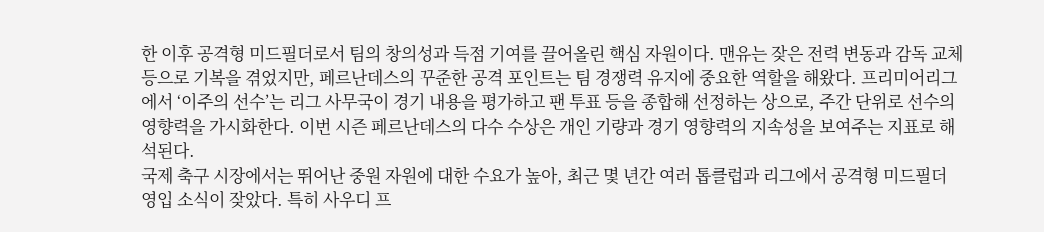한 이후 공격형 미드필더로서 팀의 창의성과 득점 기여를 끌어올린 핵심 자원이다. 맨유는 잦은 전력 변동과 감독 교체 등으로 기복을 겪었지만, 페르난데스의 꾸준한 공격 포인트는 팀 경쟁력 유지에 중요한 역할을 해왔다. 프리미어리그에서 ‘이주의 선수’는 리그 사무국이 경기 내용을 평가하고 팬 투표 등을 종합해 선정하는 상으로, 주간 단위로 선수의 영향력을 가시화한다. 이번 시즌 페르난데스의 다수 수상은 개인 기량과 경기 영향력의 지속성을 보여주는 지표로 해석된다.
국제 축구 시장에서는 뛰어난 중원 자원에 대한 수요가 높아, 최근 몇 년간 여러 톱클럽과 리그에서 공격형 미드필더 영입 소식이 잦았다. 특히 사우디 프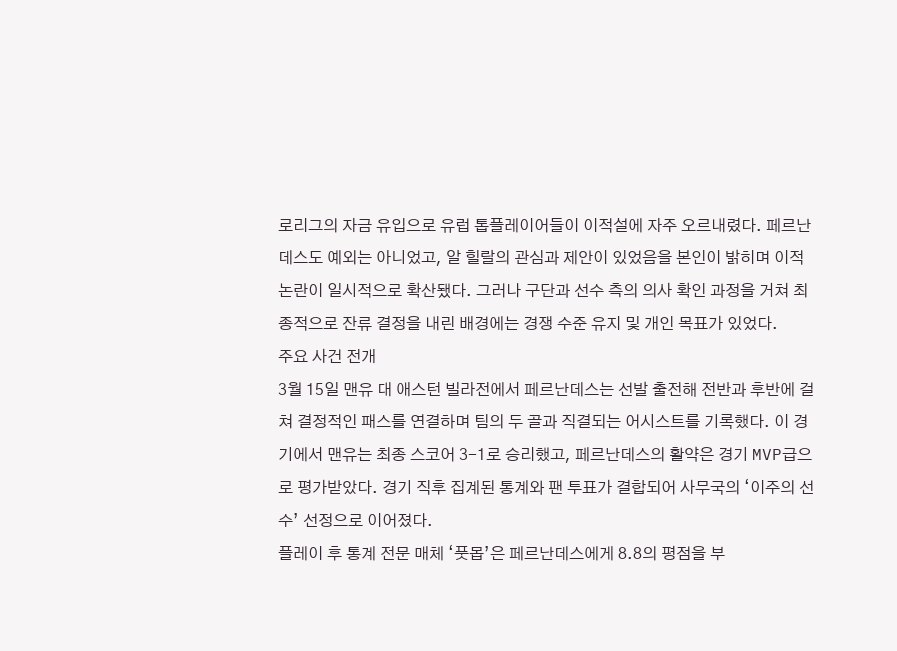로리그의 자금 유입으로 유럽 톱플레이어들이 이적설에 자주 오르내렸다. 페르난데스도 예외는 아니었고, 알 힐랄의 관심과 제안이 있었음을 본인이 밝히며 이적 논란이 일시적으로 확산됐다. 그러나 구단과 선수 측의 의사 확인 과정을 거쳐 최종적으로 잔류 결정을 내린 배경에는 경쟁 수준 유지 및 개인 목표가 있었다.
주요 사건 전개
3월 15일 맨유 대 애스턴 빌라전에서 페르난데스는 선발 출전해 전반과 후반에 걸쳐 결정적인 패스를 연결하며 팀의 두 골과 직결되는 어시스트를 기록했다. 이 경기에서 맨유는 최종 스코어 3-1로 승리했고, 페르난데스의 활약은 경기 MVP급으로 평가받았다. 경기 직후 집계된 통계와 팬 투표가 결합되어 사무국의 ‘이주의 선수’ 선정으로 이어졌다.
플레이 후 통계 전문 매체 ‘풋몹’은 페르난데스에게 8.8의 평점을 부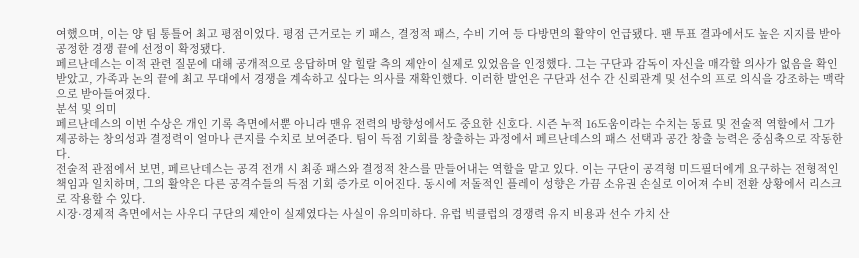여했으며, 이는 양 팀 통틀어 최고 평점이었다. 평점 근거로는 키 패스, 결정적 패스, 수비 기여 등 다방면의 활약이 언급됐다. 팬 투표 결과에서도 높은 지지를 받아 공정한 경쟁 끝에 선정이 확정됐다.
페르난데스는 이적 관련 질문에 대해 공개적으로 응답하며 알 힐랄 측의 제안이 실제로 있었음을 인정했다. 그는 구단과 감독이 자신을 매각할 의사가 없음을 확인받았고, 가족과 논의 끝에 최고 무대에서 경쟁을 계속하고 싶다는 의사를 재확인했다. 이러한 발언은 구단과 선수 간 신뢰관계 및 선수의 프로 의식을 강조하는 맥락으로 받아들여졌다.
분석 및 의미
페르난데스의 이번 수상은 개인 기록 측면에서뿐 아니라 맨유 전력의 방향성에서도 중요한 신호다. 시즌 누적 16도움이라는 수치는 동료 및 전술적 역할에서 그가 제공하는 창의성과 결정력이 얼마나 큰지를 수치로 보여준다. 팀이 득점 기회를 창출하는 과정에서 페르난데스의 패스 선택과 공간 창출 능력은 중심축으로 작동한다.
전술적 관점에서 보면, 페르난데스는 공격 전개 시 최종 패스와 결정적 찬스를 만들어내는 역할을 맡고 있다. 이는 구단이 공격형 미드필더에게 요구하는 전형적인 책임과 일치하며, 그의 활약은 다른 공격수들의 득점 기회 증가로 이어진다. 동시에 저돌적인 플레이 성향은 가끔 소유권 손실로 이어져 수비 전환 상황에서 리스크로 작용할 수 있다.
시장·경제적 측면에서는 사우디 구단의 제안이 실제였다는 사실이 유의미하다. 유럽 빅클럽의 경쟁력 유지 비용과 선수 가치 산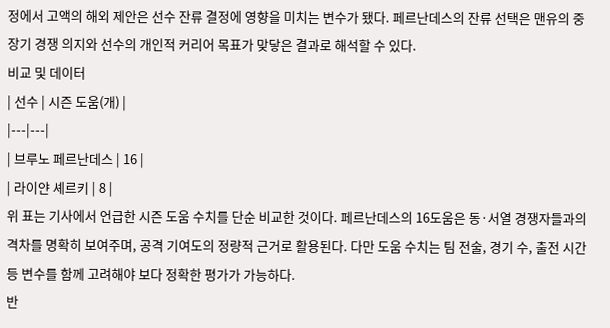정에서 고액의 해외 제안은 선수 잔류 결정에 영향을 미치는 변수가 됐다. 페르난데스의 잔류 선택은 맨유의 중장기 경쟁 의지와 선수의 개인적 커리어 목표가 맞닿은 결과로 해석할 수 있다.
비교 및 데이터
| 선수 | 시즌 도움(개) |
|---|---|
| 브루노 페르난데스 | 16 |
| 라이얀 셰르키 | 8 |
위 표는 기사에서 언급한 시즌 도움 수치를 단순 비교한 것이다. 페르난데스의 16도움은 동·서열 경쟁자들과의 격차를 명확히 보여주며, 공격 기여도의 정량적 근거로 활용된다. 다만 도움 수치는 팀 전술, 경기 수, 출전 시간 등 변수를 함께 고려해야 보다 정확한 평가가 가능하다.
반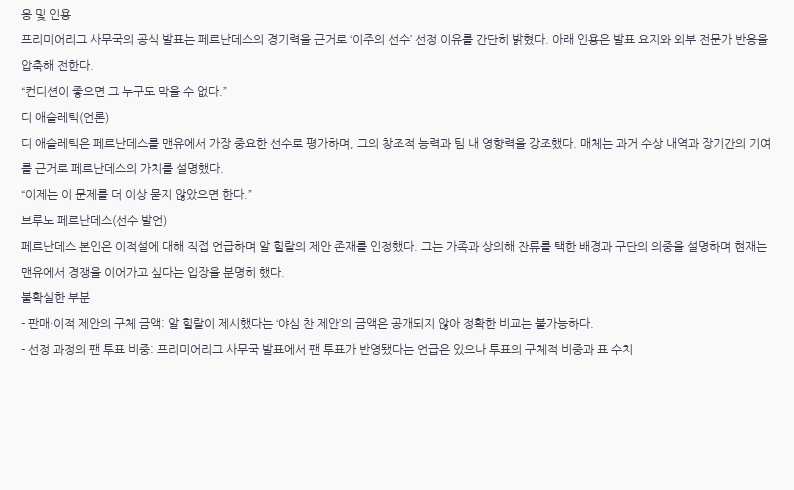응 및 인용
프리미어리그 사무국의 공식 발표는 페르난데스의 경기력을 근거로 ‘이주의 선수’ 선정 이유를 간단히 밝혔다. 아래 인용은 발표 요지와 외부 전문가 반응을 압축해 전한다.
“컨디션이 좋으면 그 누구도 막을 수 없다.”
디 애슬레틱(언론)
디 애슬레틱은 페르난데스를 맨유에서 가장 중요한 선수로 평가하며, 그의 창조적 능력과 팀 내 영향력을 강조했다. 매체는 과거 수상 내역과 장기간의 기여를 근거로 페르난데스의 가치를 설명했다.
“이제는 이 문제를 더 이상 묻지 않았으면 한다.”
브루노 페르난데스(선수 발언)
페르난데스 본인은 이적설에 대해 직접 언급하며 알 힐랄의 제안 존재를 인정했다. 그는 가족과 상의해 잔류를 택한 배경과 구단의 의중을 설명하며 현재는 맨유에서 경쟁을 이어가고 싶다는 입장을 분명히 했다.
불확실한 부분
- 판매·이적 제안의 구체 금액: 알 힐랄이 제시했다는 ‘야심 찬 제안’의 금액은 공개되지 않아 정확한 비교는 불가능하다.
- 선정 과정의 팬 투표 비중: 프리미어리그 사무국 발표에서 팬 투표가 반영됐다는 언급은 있으나 투표의 구체적 비중과 표 수치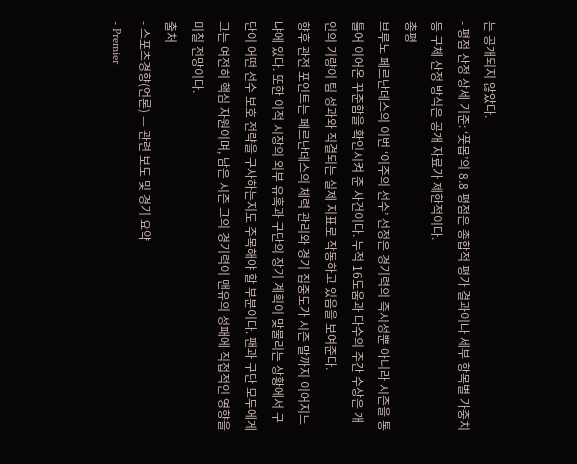는 공개되지 않았다.
- 평점 산정 상세 기준: ‘풋몹’의 8.8 평점은 종합적 평가 결과이나 세부 항목별 가중치 등 구체 산정 방식은 공개 자료가 제한적이다.
총평
브루노 페르난데스의 이번 ‘이주의 선수’ 선정은 경기력의 즉시성뿐 아니라 시즌을 통틀어 이어온 꾸준함을 확인시켜 준 사건이다. 누적 16도움과 다수의 주간 수상은 개인의 기량이 팀 성과와 직결되는 실제 지표로 작동하고 있음을 보여준다.
향후 관전 포인트는 페르난데스의 체력 관리와 경기 집중도가 시즌 말까지 이어지느냐에 있다. 또한 이적 시장의 외부 유혹과 구단의 장기 계획이 맞물리는 상황에서 구단이 어떤 선수 보호 전략을 구사하는지도 주목해야 할 부분이다. 팬과 구단 모두에게 그는 여전히 핵심 자원이며, 남은 시즌 그의 경기력이 맨유의 성패에 직접적인 영향을 미칠 전망이다.
출처
- 스포츠경향(언론) — 관련 보도 및 경기 요약
- Premier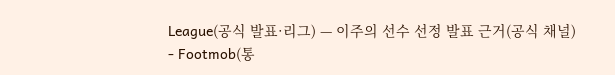League(공식 발표·리그) — 이주의 선수 선정 발표 근거(공식 채널)
- Footmob(통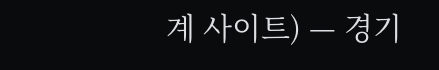계 사이트) — 경기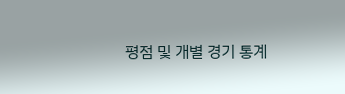평점 및 개별 경기 통계